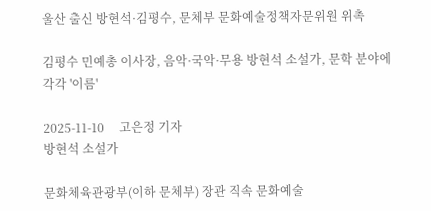울산 출신 방현석·김평수, 문체부 문화예술정책자문위원 위촉

김평수 민예총 이사장, 음악·국악·무용 방현석 소설가, 문학 분야에 각각 '이름'

2025-11-10     고은정 기자
방현석 소설가

문화체육관광부(이하 문체부) 장관 직속 문화예술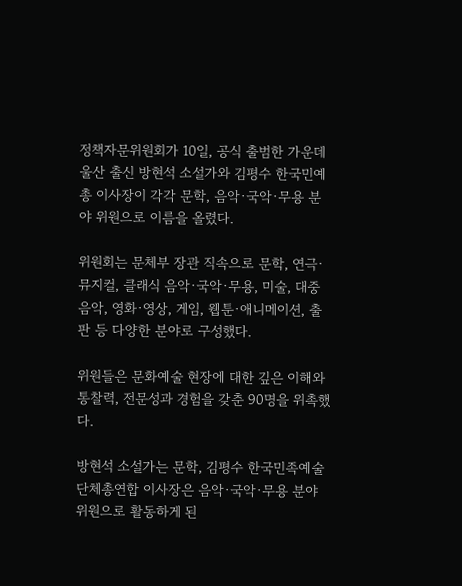정책자문위원회가 10일, 공식 출범한 가운데 울산 출신 방현석 소설가와 김평수 한국민예총 이사장이 각각 문학, 음악·국악·무용 분야 위원으로 이름을 올렸다.

위원회는 문체부 장관 직속으로 문학, 연극·뮤지컬, 클래식 음악·국악·무용, 미술, 대중음악, 영화·영상, 게임, 웹툰·애니메이션, 출판 등 다양한 분야로 구성했다.

위원들은 문화예술 현장에 대한 깊은 이해와 통찰력, 전문성과 경험을 갖춘 90명을 위촉했다.

방현석 소설가는 문학, 김평수 한국민족예술단체총연합 이사장은 음악·국악·무용 분야 위원으로 활동하게 된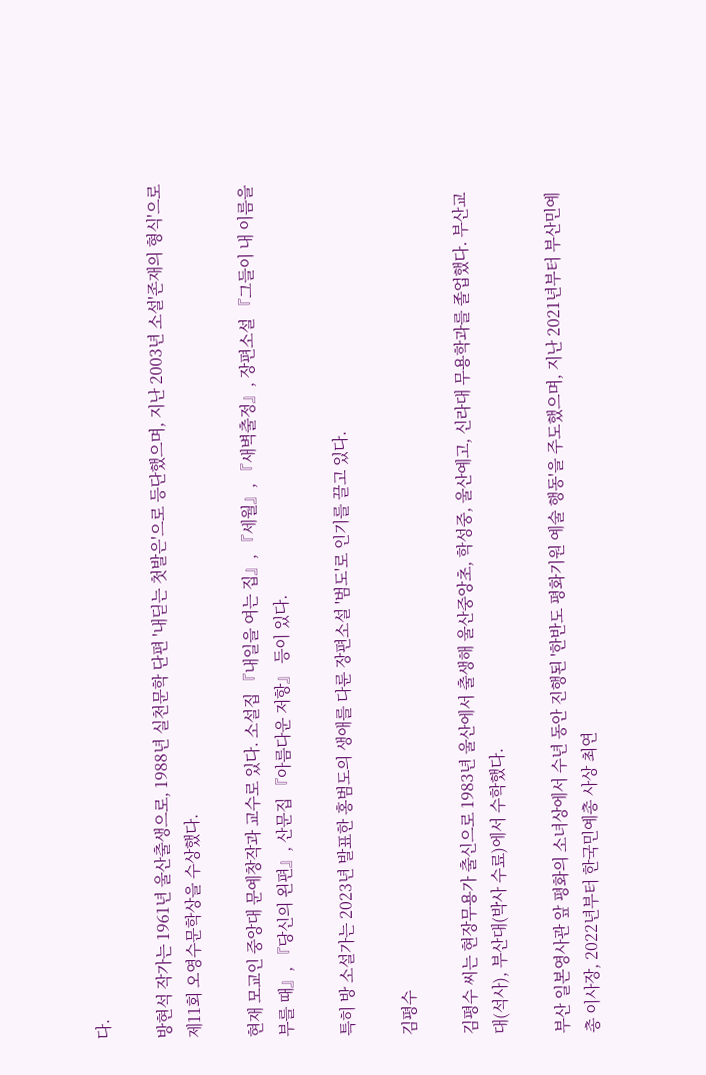다.

방현석 작가는 1961년 울산출생으로, 1988년 실천문학 단편 '내딛는 첫발은'으로 등단했으며, 지난 2003년 소설'존재의 형식'으로 제11회 오영수문학상을 수상했다.

현재 모교인 중앙대 문예창작과 교수로 있다. 소설집 『내일을 여는 집』, 『세월』, 『새벽출정』, 장편소설 『그들이 내 이름을 부를 때』, 『당신의 왼편』, 산문집 『아름다운 저항』 등이 있다.

특히 방 소설가는 2023년 발표한 홍범도의 생애를 다룬 장편소설 '범도'로 인기를 끌고 있다.

김평수

김평수 씨는 현장무용가 출신으로 1983년 울산에서 출생해 울산중앙초, 학성중, 울산예고, 신라대 무용학과를 졸업했다. 부산교대(석사), 부산대(박사 수료)에서 수학했다.

부산 일본영사관 앞 평화의 소녀상에서 수년 동안 진행된 '한반도 평화기원 예술 행동'을 주도했으며, 지난 2021년부터 부산민예총 이사장, 2022년부터 한국민예총 사상 최연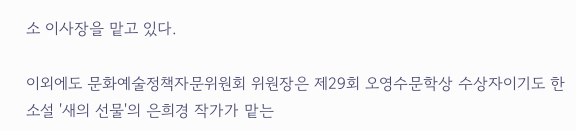소 이사장을 맡고 있다.

이외에도 문화예술정책자문위원회 위원장은 제29회 오영수문학상 수상자이기도 한 소설 '새의 선물'의 은희경 작가가 맡는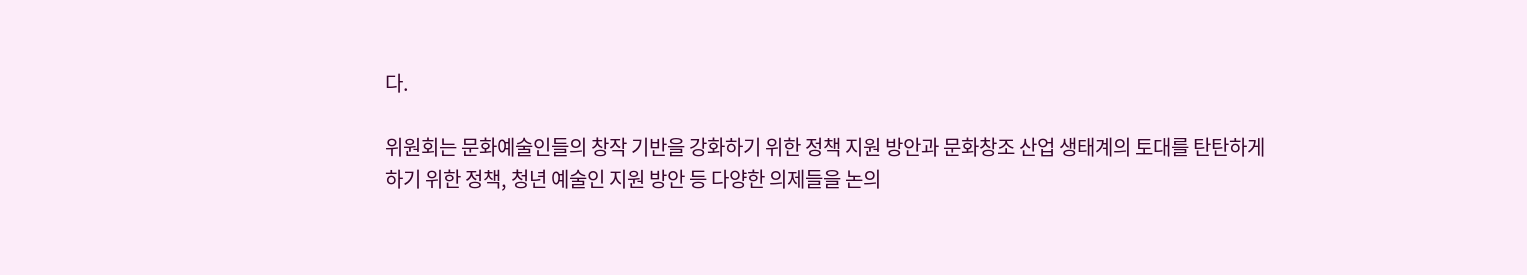다.

위원회는 문화예술인들의 창작 기반을 강화하기 위한 정책 지원 방안과 문화창조 산업 생태계의 토대를 탄탄하게 하기 위한 정책, 청년 예술인 지원 방안 등 다양한 의제들을 논의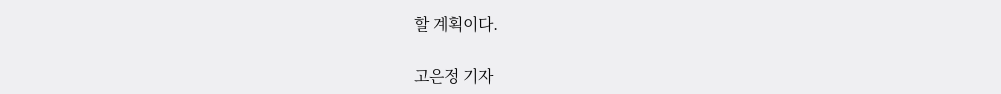할 계획이다.

고은정 기자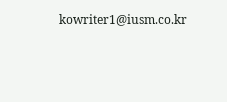kowriter1@iusm.co.kr